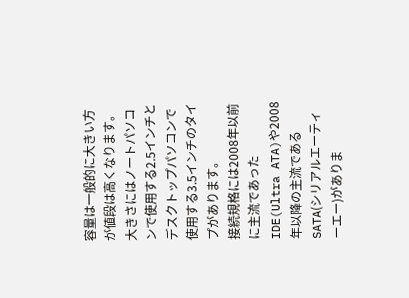容量は一般的に大きい方が値段は高くなります。
大きさにはノートパソコンで使用する2.5インチとデスクトップパソコンで使用する3.5インチのタイプがあります。
接続規格には2008年以前に主流であったIDE(Ultra ATA)や2008年以降の主流であるSATA(シリアルエーティーエー)がありま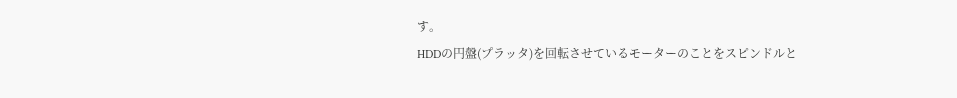す。
HDDの円盤(プラッタ)を回転させているモーターのことをスピンドルと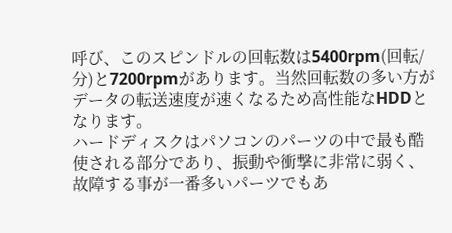呼び、このスピンドルの回転数は5400rpm(回転/分)と7200rpmがあります。当然回転数の多い方がデータの転送速度が速くなるため高性能なHDDとなります。
ハードディスクはパソコンのパーツの中で最も酷使される部分であり、振動や衝撃に非常に弱く、故障する事が一番多いパーツでもあ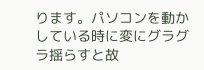ります。パソコンを動かしている時に変にグラグラ揺らすと故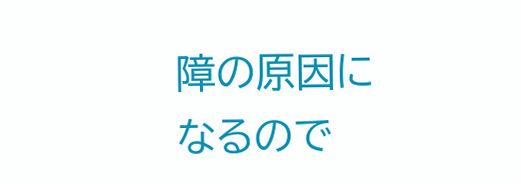障の原因になるので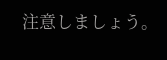注意しましょう。